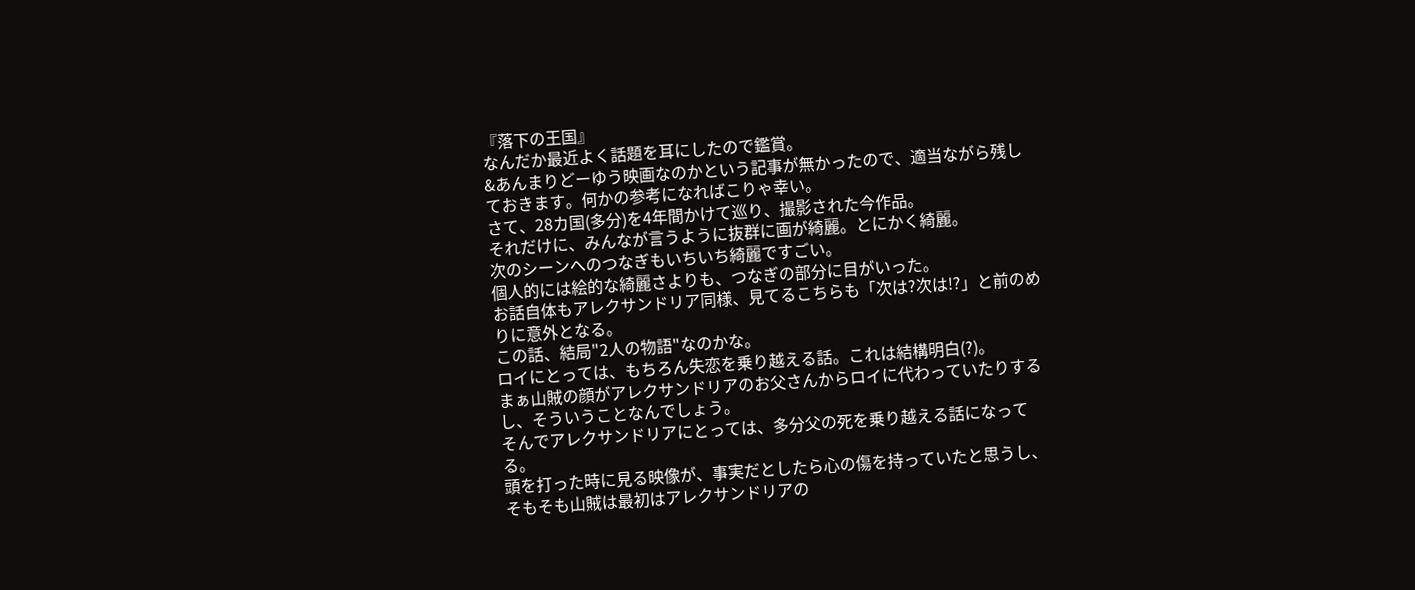『落下の王国』
なんだか最近よく話題を耳にしたので鑑賞。
&あんまりどーゆう映画なのかという記事が無かったので、適当ながら残しておきます。何かの参考になればこりゃ幸い。
さて、28カ国(多分)を4年間かけて巡り、撮影された今作品。
それだけに、みんなが言うように抜群に画が綺麗。とにかく綺麗。
次のシーンへのつなぎもいちいち綺麗ですごい。
個人的には絵的な綺麗さよりも、つなぎの部分に目がいった。
お話自体もアレクサンドリア同様、見てるこちらも「次は?次は!?」と前のめりに意外となる。
この話、結局"2人の物語"なのかな。
ロイにとっては、もちろん失恋を乗り越える話。これは結構明白(?)。
まぁ山賊の顔がアレクサンドリアのお父さんからロイに代わっていたりするし、そういうことなんでしょう。
そんでアレクサンドリアにとっては、多分父の死を乗り越える話になってる。
頭を打った時に見る映像が、事実だとしたら心の傷を持っていたと思うし、そもそも山賊は最初はアレクサンドリアの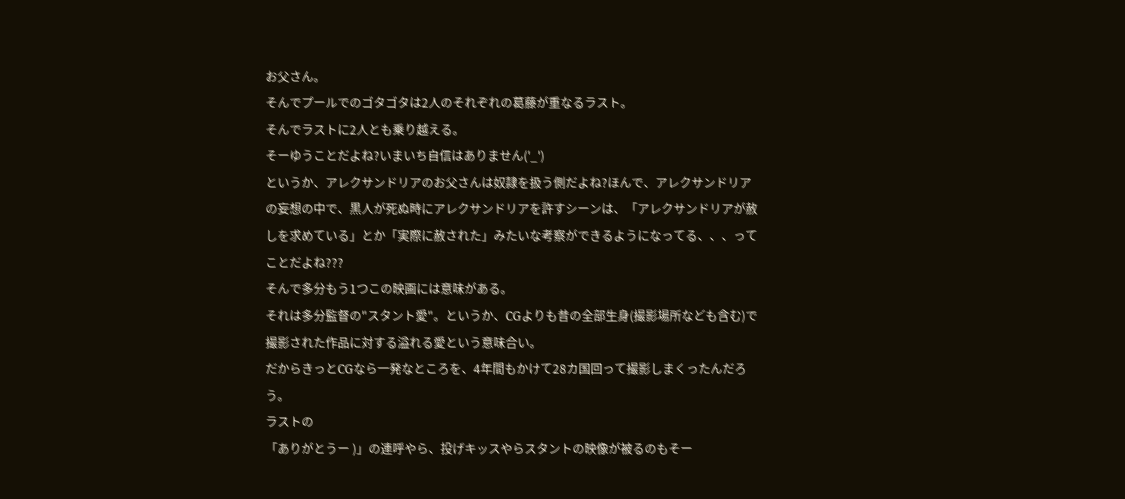お父さん。
そんでプールでのゴタゴタは2人のそれぞれの葛藤が重なるラスト。
そんでラストに2人とも乗り越える。
そーゆうことだよね?いまいち自信はありません('_')
というか、アレクサンドリアのお父さんは奴隷を扱う側だよね?ほんで、アレクサンドリアの妄想の中で、黒人が死ぬ時にアレクサンドリアを許すシーンは、「アレクサンドリアが赦しを求めている」とか「実際に赦された」みたいな考察ができるようになってる、、、ってことだよね???
そんで多分もう1つこの映画には意味がある。
それは多分監督の"スタント愛"。というか、CGよりも昔の全部生身(撮影場所なども含む)で撮影された作品に対する溢れる愛という意味合い。
だからきっとCGなら一発なところを、4年間もかけて28カ国回って撮影しまくったんだろう。
ラストの
「ありがとうー )」の連呼やら、投げキッスやらスタントの映像が被るのもそー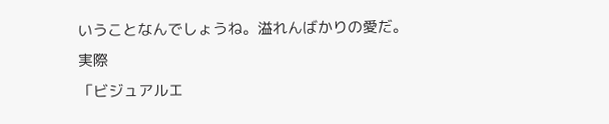いうことなんでしょうね。溢れんばかりの愛だ。
実際
「ビジュアルエ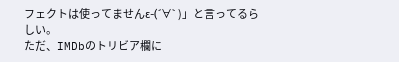フェクトは使ってませんε-(´∀` )」と言ってるらしい。
ただ、IMDbのトリビア欄に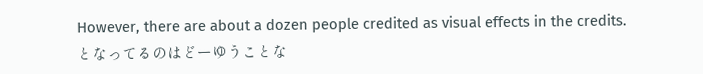However, there are about a dozen people credited as visual effects in the credits.
となってるのはどーゆうことな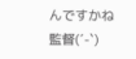んですかね監督(´-`)